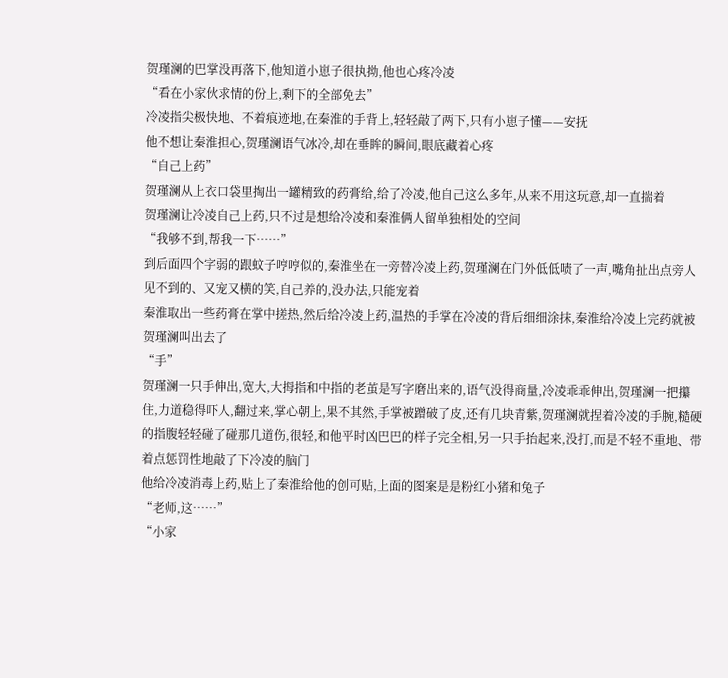贺瑾澜的巴掌没再落下,他知道小崽子很执拗,他也心疼冷凌
“看在小家伙求情的份上,剩下的全部免去”
冷凌指尖极快地、不着痕迹地,在秦淮的手背上,轻轻敲了两下,只有小崽子懂——安抚
他不想让秦淮担心,贺瑾澜语气冰冷,却在垂眸的瞬间,眼底藏着心疼
“自己上药”
贺瑾澜从上衣口袋里掏出一罐精致的药膏给,给了冷凌,他自己这么多年,从来不用这玩意,却一直揣着
贺瑾澜让冷凌自己上药,只不过是想给冷凌和秦淮俩人留单独相处的空间
“我够不到,帮我一下……”
到后面四个字弱的跟蚊子哼哼似的,秦淮坐在一旁替冷凌上药,贺瑾澜在门外低低啧了一声,嘴角扯出点旁人见不到的、又宠又横的笑,自己养的,没办法,只能宠着
秦淮取出一些药膏在掌中搓热,然后给冷凌上药,温热的手掌在冷凌的背后细细涂抹,秦淮给冷凌上完药就被贺瑾澜叫出去了
“手”
贺瑾澜一只手伸出,宽大,大拇指和中指的老茧是写字磨出来的,语气没得商量,冷凌乖乖伸出,贺瑾澜一把攥住,力道稳得吓人,翻过来,掌心朝上,果不其然,手掌被蹭破了皮,还有几块青紫,贺瑾澜就捏着冷凌的手腕,糙硬的指腹轻轻碰了碰那几道伤,很轻,和他平时凶巴巴的样子完全相,另一只手抬起来,没打,而是不轻不重地、带着点惩罚性地敲了下冷凌的脑门
他给冷凌消毒上药,贴上了秦淮给他的创可贴,上面的图案是是粉红小猪和兔子
“老师,这……”
“小家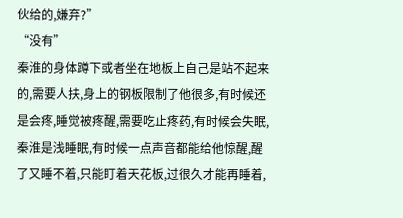伙给的,嫌弃?”
“没有”
秦淮的身体蹲下或者坐在地板上自己是站不起来的,需要人扶,身上的钢板限制了他很多,有时候还是会疼,睡觉被疼醒,需要吃止疼药,有时候会失眠,秦淮是浅睡眠,有时候一点声音都能给他惊醒,醒了又睡不着,只能盯着天花板,过很久才能再睡着,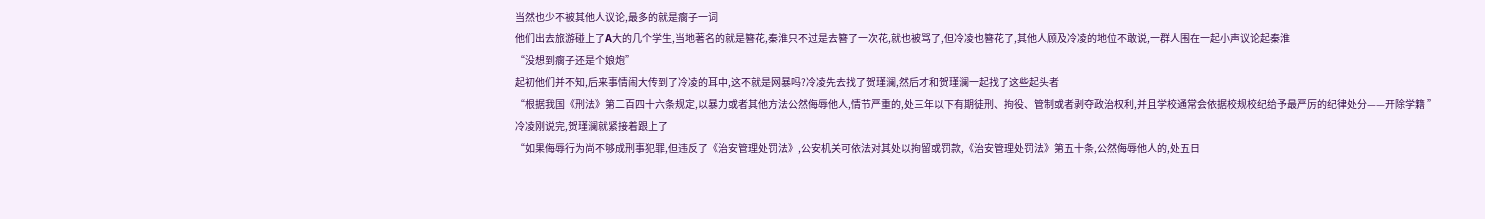当然也少不被其他人议论,最多的就是瘸子一词
他们出去旅游碰上了A大的几个学生,当地著名的就是簪花,秦淮只不过是去簪了一次花,就也被骂了,但冷凌也簪花了,其他人顾及冷凌的地位不敢说,一群人围在一起小声议论起秦淮
“没想到瘸子还是个娘炮”
起初他们并不知,后来事情闹大传到了冷凌的耳中,这不就是网暴吗?冷凌先去找了贺瑾澜,然后才和贺瑾澜一起找了这些起头者
“根据我国《刑法》第二百四十六条规定,以暴力或者其他方法公然侮辱他人,情节严重的,处三年以下有期徒刑、拘役、管制或者剥夺政治权利,并且学校通常会依据校规校纪给予最严厉的纪律处分——开除学籍 ”
冷凌刚说完,贺瑾澜就紧接着跟上了
“如果侮辱行为尚不够成刑事犯罪,但违反了《治安管理处罚法》,公安机关可依法对其处以拘留或罚款,《治安管理处罚法》第五十条,公然侮辱他人的,处五日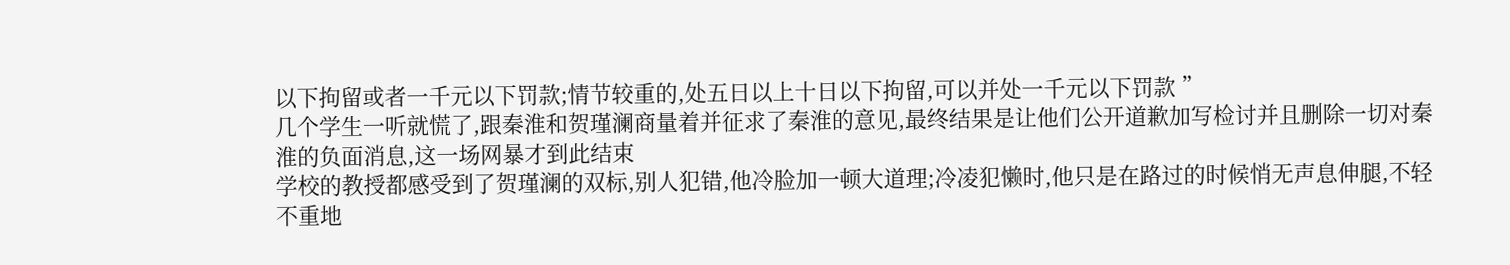以下拘留或者一千元以下罚款;情节较重的,处五日以上十日以下拘留,可以并处一千元以下罚款 ”
几个学生一听就慌了,跟秦淮和贺瑾澜商量着并征求了秦淮的意见,最终结果是让他们公开道歉加写检讨并且删除一切对秦淮的负面消息,这一场网暴才到此结束
学校的教授都感受到了贺瑾澜的双标,别人犯错,他冷脸加一顿大道理;冷凌犯懒时,他只是在路过的时候悄无声息伸腿,不轻不重地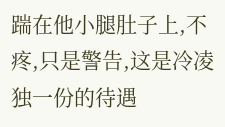踹在他小腿肚子上,不疼,只是警告,这是冷凌独一份的待遇